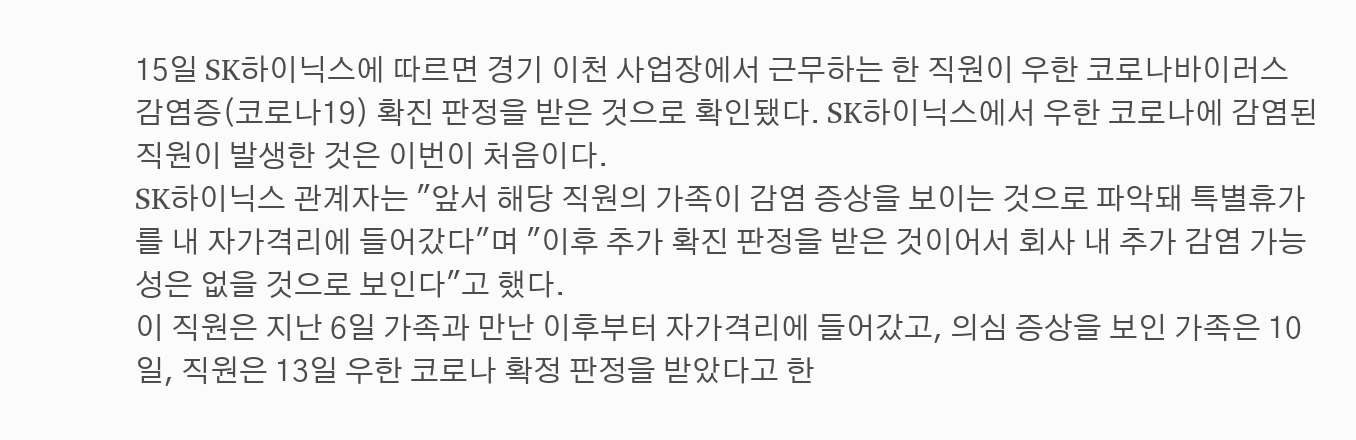15일 SK하이닉스에 따르면 경기 이천 사업장에서 근무하는 한 직원이 우한 코로나바이러스 감염증(코로나19) 확진 판정을 받은 것으로 확인됐다. SK하이닉스에서 우한 코로나에 감염된 직원이 발생한 것은 이번이 처음이다.
SK하이닉스 관계자는 "앞서 해당 직원의 가족이 감염 증상을 보이는 것으로 파악돼 특별휴가를 내 자가격리에 들어갔다"며 "이후 추가 확진 판정을 받은 것이어서 회사 내 추가 감염 가능성은 없을 것으로 보인다"고 했다.
이 직원은 지난 6일 가족과 만난 이후부터 자가격리에 들어갔고, 의심 증상을 보인 가족은 10일, 직원은 13일 우한 코로나 확정 판정을 받았다고 한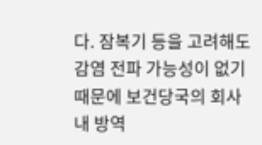다. 잠복기 등을 고려해도 감염 전파 가능성이 없기 때문에 보건당국의 회사 내 방역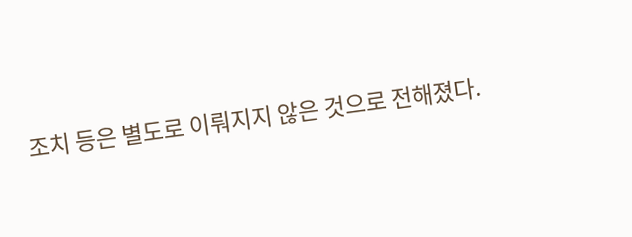조치 등은 별도로 이뤄지지 않은 것으로 전해졌다.